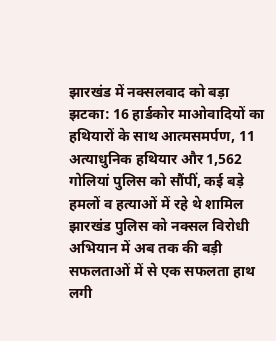झारखंड में नक्सलवाद को बड़ा झटका: 16 हार्डकोर माओवादियों का हथियारों के साथ आत्मसमर्पण, 11 अत्याधुनिक हथियार और 1,562 गोलियां पुलिस को सौंपीं, कई बड़े हमलों व हत्याओं में रहे थे शामिल
झारखंड पुलिस को नक्सल विरोधी अभियान में अब तक की बड़ी सफलताओं में से एक सफलता हाथ लगी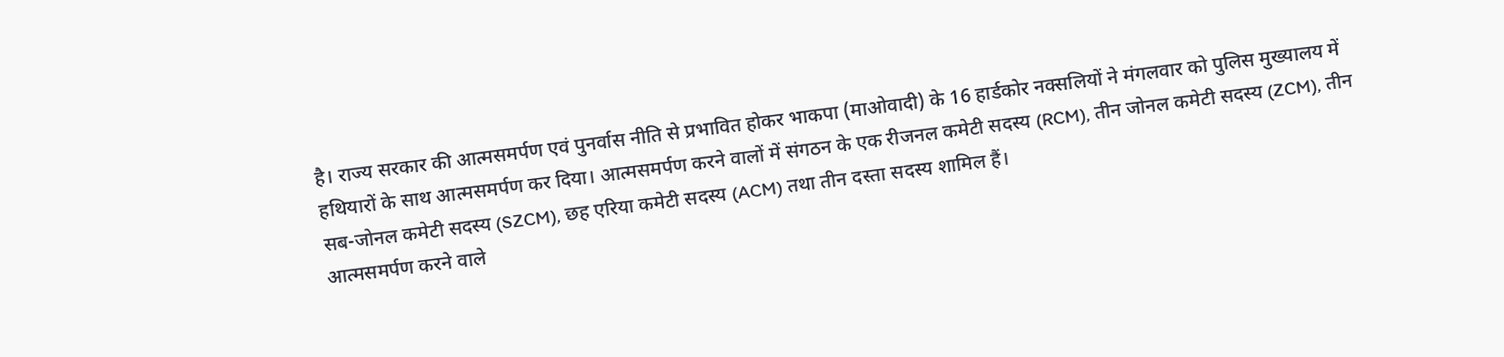है। राज्य सरकार की आत्मसमर्पण एवं पुनर्वास नीति से प्रभावित होकर भाकपा (माओवादी) के 16 हार्डकोर नक्सलियों ने मंगलवार को पुलिस मुख्यालय में हथियारों के साथ आत्मसमर्पण कर दिया। आत्मसमर्पण करने वालों में संगठन के एक रीजनल कमेटी सदस्य (RCM), तीन जोनल कमेटी सदस्य (ZCM), तीन सब-जोनल कमेटी सदस्य (SZCM), छह एरिया कमेटी सदस्य (ACM) तथा तीन दस्ता सदस्य शामिल हैं।
आत्मसमर्पण करने वाले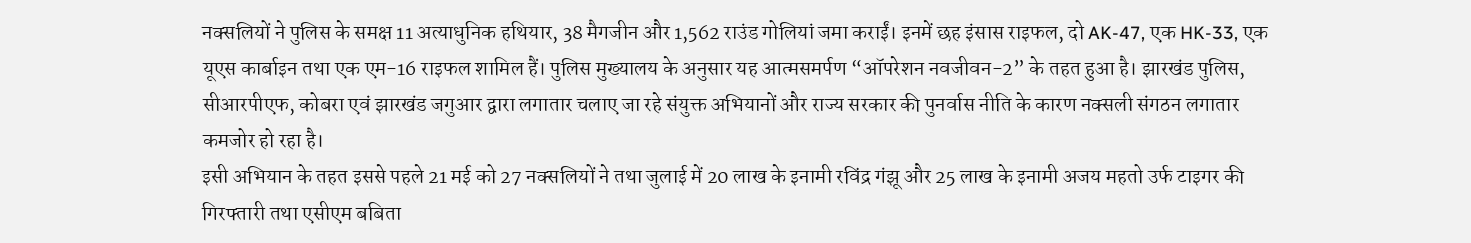नक्सलियों ने पुलिस के समक्ष 11 अत्याधुनिक हथियार, 38 मैगजीन और 1,562 राउंड गोलियां जमा कराईं। इनमें छह इंसास राइफल, दो AK-47, एक HK-33, एक यूएस कार्बाइन तथा एक एम-16 राइफल शामिल हैं। पुलिस मुख्यालय के अनुसार यह आत्मसमर्पण “ऑपरेशन नवजीवन-2” के तहत हुआ है। झारखंड पुलिस, सीआरपीएफ, कोबरा एवं झारखंड जगुआर द्वारा लगातार चलाए जा रहे संयुक्त अभियानों और राज्य सरकार की पुनर्वास नीति के कारण नक्सली संगठन लगातार कमजोर हो रहा है।
इसी अभियान के तहत इससे पहले 21 मई को 27 नक्सलियों ने तथा जुलाई में 20 लाख के इनामी रविंद्र गंझू और 25 लाख के इनामी अजय महतो उर्फ टाइगर की गिरफ्तारी तथा एसीएम बबिता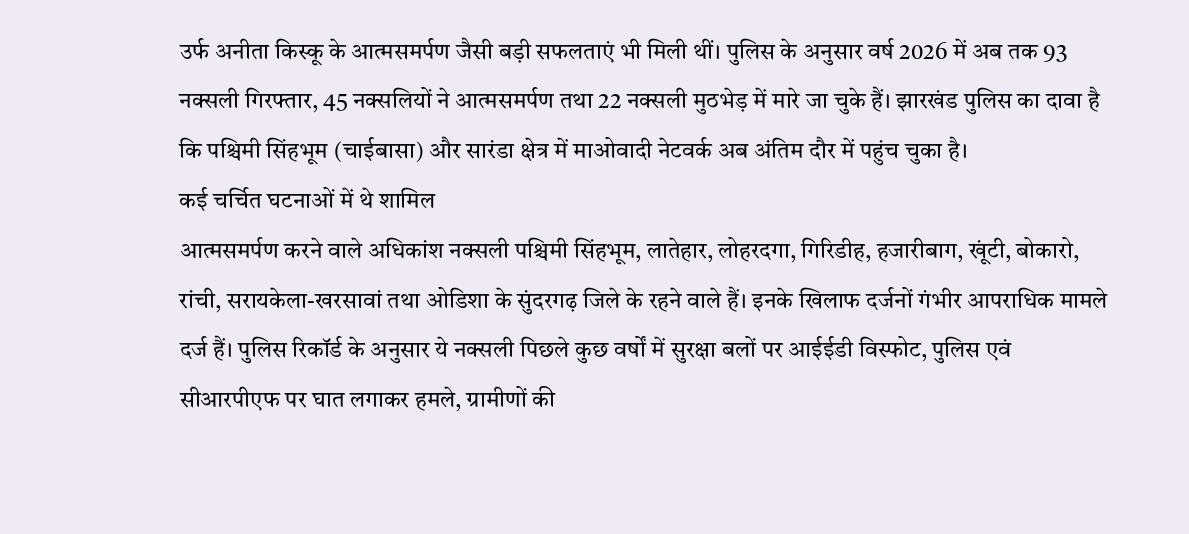उर्फ अनीता किस्कू के आत्मसमर्पण जैसी बड़ी सफलताएं भी मिली थीं। पुलिस के अनुसार वर्ष 2026 में अब तक 93 नक्सली गिरफ्तार, 45 नक्सलियों ने आत्मसमर्पण तथा 22 नक्सली मुठभेड़ में मारे जा चुके हैं। झारखंड पुलिस का दावा है कि पश्चिमी सिंहभूम (चाईबासा) और सारंडा क्षेत्र में माओवादी नेटवर्क अब अंतिम दौर में पहुंच चुका है।
कई चर्चित घटनाओं में थे शामिल
आत्मसमर्पण करने वाले अधिकांश नक्सली पश्चिमी सिंहभूम, लातेहार, लोहरदगा, गिरिडीह, हजारीबाग, खूंटी, बोकारो, रांची, सरायकेला-खरसावां तथा ओडिशा के सुंदरगढ़ जिले के रहने वाले हैं। इनके खिलाफ दर्जनों गंभीर आपराधिक मामले दर्ज हैं। पुलिस रिकॉर्ड के अनुसार ये नक्सली पिछले कुछ वर्षों में सुरक्षा बलों पर आईईडी विस्फोट, पुलिस एवं सीआरपीएफ पर घात लगाकर हमले, ग्रामीणों की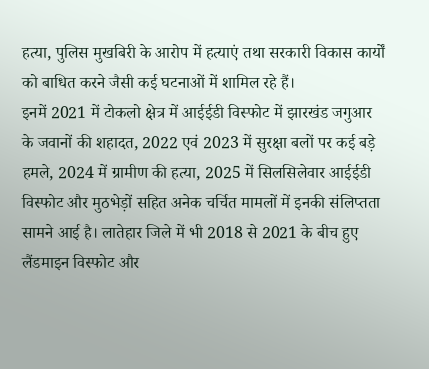हत्या, पुलिस मुखबिरी के आरोप में हत्याएं तथा सरकारी विकास कार्यों को बाधित करने जैसी कई घटनाओं में शामिल रहे हैं।
इनमें 2021 में टोकलो क्षेत्र में आईईडी विस्फोट में झारखंड जगुआर के जवानों की शहादत, 2022 एवं 2023 में सुरक्षा बलों पर कई बड़े हमले, 2024 में ग्रामीण की हत्या, 2025 में सिलसिलेवार आईईडी विस्फोट और मुठभेड़ों सहित अनेक चर्चित मामलों में इनकी संलिप्तता सामने आई है। लातेहार जिले में भी 2018 से 2021 के बीच हुए लैंडमाइन विस्फोट और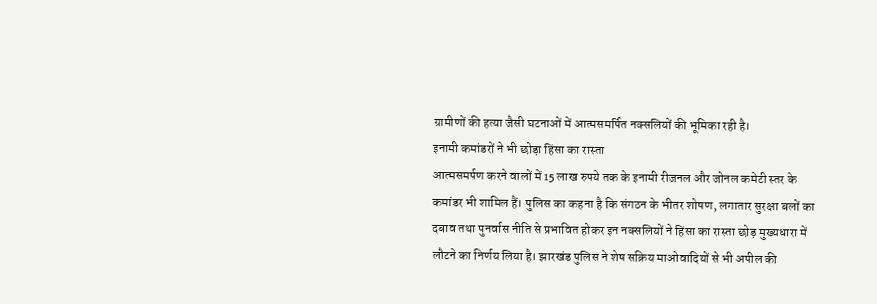ग्रामीणों की हत्या जैसी घटनाओं में आत्मसमर्पित नक्सलियों की भूमिका रही है।
इनामी कमांडरों ने भी छोड़ा हिंसा का रास्ता
आत्मसमर्पण करने वालों में 15 लाख रुपये तक के इनामी रीजनल और जोनल कमेटी स्तर के कमांडर भी शामिल हैं। पुलिस का कहना है कि संगठन के भीतर शोषण, लगातार सुरक्षा बलों का दबाव तथा पुनर्वास नीति से प्रभावित होकर इन नक्सलियों ने हिंसा का रास्ता छोड़ मुख्यधारा में लौटने का निर्णय लिया है। झारखंड पुलिस ने शेष सक्रिय माओवादियों से भी अपील की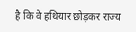है कि वे हथियार छोड़कर राज्य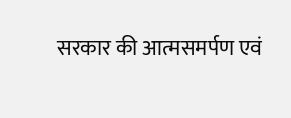सरकार की आत्मसमर्पण एवं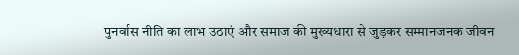पुनर्वास नीति का लाभ उठाएं और समाज की मुख्यधारा से जुड़कर सम्मानजनक जीवन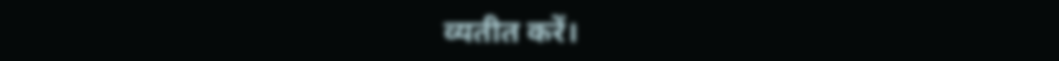व्यतीत करें।